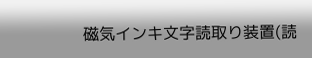磁気インキ文字読取り装置(読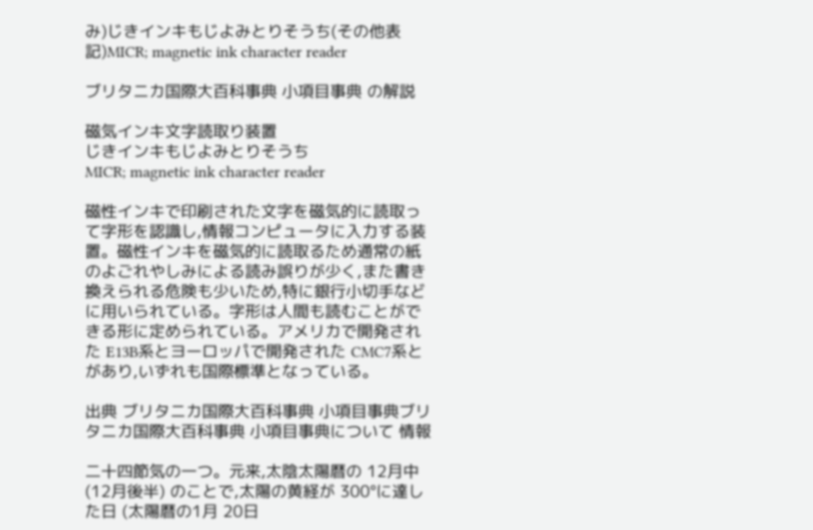み)じきインキもじよみとりそうち(その他表記)MICR; magnetic ink character reader

ブリタニカ国際大百科事典 小項目事典 の解説

磁気インキ文字読取り装置
じきインキもじよみとりそうち
MICR; magnetic ink character reader

磁性インキで印刷された文字を磁気的に読取って字形を認識し,情報コンピュータに入力する装置。磁性インキを磁気的に読取るため通常の紙のよごれやしみによる読み誤りが少く,また書き換えられる危険も少いため,特に銀行小切手などに用いられている。字形は人間も読むことができる形に定められている。アメリカで開発された E13B系とヨーロッパで開発された CMC7系とがあり,いずれも国際標準となっている。

出典 ブリタニカ国際大百科事典 小項目事典ブリタニカ国際大百科事典 小項目事典について 情報

二十四節気の一つ。元来,太陰太陽暦の 12月中 (12月後半) のことで,太陽の黄経が 300°に達した日 (太陽暦の1月 20日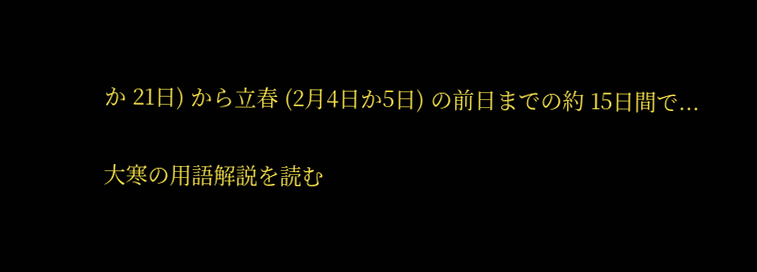か 21日) から立春 (2月4日か5日) の前日までの約 15日間で...

大寒の用語解説を読む